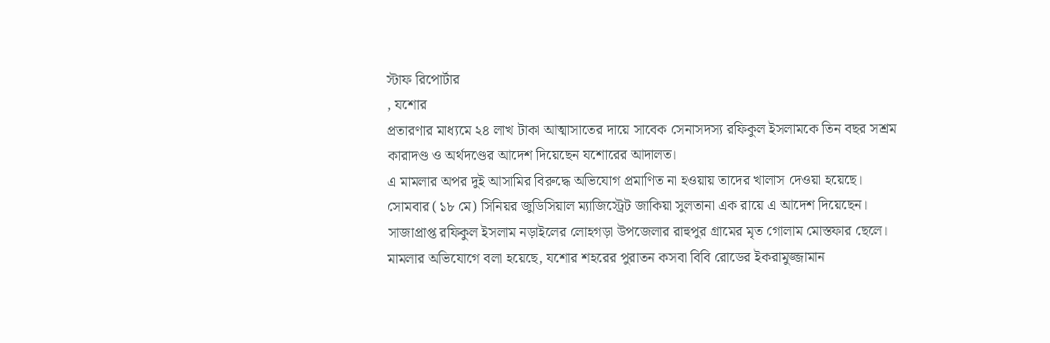স্টাফ রিপোর্টার
, যশোর
প্রতারণার মাধ্যমে ২৪ লাখ টাকা আত্মাসাতের দায়ে সাবেক সেনাসদস্য রফিকুল ইসলামকে তিন বছর সশ্রম কারাদণ্ড ও অর্থদণ্ডের আদেশ দিয়েছেন যশোরের আদালত।
এ মামলার অপর দুই আসামির বিরুদ্ধে অভিযোগ প্রমাণিত না হওয়ায় তাদের খালাস দেওয়া হয়েছে।
সোমবার (১৮ মে) সিনিয়র জুডিসিয়াল ম্যাজিস্ট্রেট জাকিয়া সুলতানা এক রায়ে এ আদেশ দিয়েছেন।
সাজাপ্রাপ্ত রফিকুল ইসলাম নড়াইলের লোহগড়া উপজেলার রাহুপুর গ্রামের মৃত গোলাম মোস্তফার ছেলে।
মামলার অভিযোগে বলা হয়েছে, যশোর শহরের পুরাতন কসবা বিবি রোডের ইকরামুজ্জামান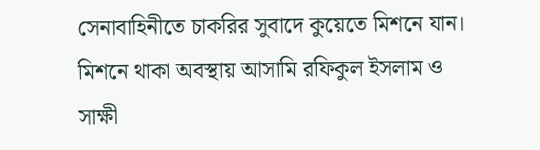সেনাবাহিনীতে চাকরির সুবাদে কুয়েতে মিশনে যান। মিশনে থাকা অবস্থায় আসামি রফিকুল ইসলাম ও সাক্ষী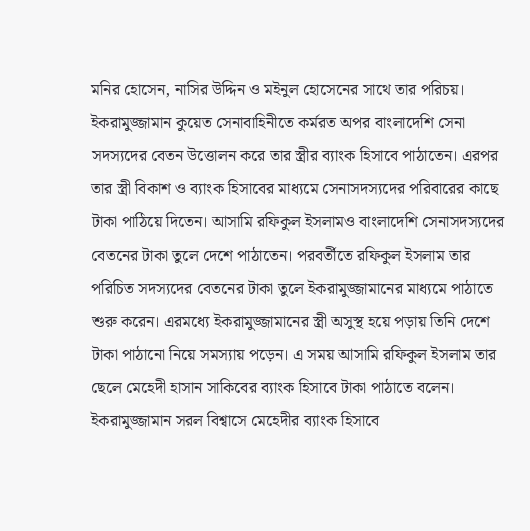মনির হোসেন, নাসির উদ্দিন ও মইনুল হোসেনের সাথে তার পরিচয়। ইকরামুজ্জামান কুয়েত সেনাবাহিনীতে কর্মরত অপর বাংলাদেশি সেনা সদস্যদের বেতন উত্তোলন করে তার স্ত্রীর ব্যাংক হিসাবে পাঠাতেন। এরপর তার স্ত্রী বিকাশ ও ব্যাংক হিসাবের মাধ্যমে সেনাসদস্যদের পরিবারের কাছে টাকা পাঠিয়ে দিতেন। আসামি রফিকুল ইসলামও বাংলাদেশি সেনাসদস্যদের বেতনের টাকা তুলে দেশে পাঠাতেন। পরবর্তীতে রফিকুল ইসলাম তার পরিচিত সদস্যদের বেতনের টাকা তুলে ইকরামুজ্জামানের মাধ্যমে পাঠাতে শুরু করেন। এরমধ্যে ইকরামুজ্জামানের স্ত্রী অসুস্থ হয়ে পড়ায় তিনি দেশে টাকা পাঠানো নিয়ে সমস্যায় পড়েন। এ সময় আসামি রফিকুল ইসলাম তার ছেলে মেহেদী হাসান সাকিবের ব্যাংক হিসাবে টাকা পাঠাতে বলেন। ইকরামুজ্জামান সরল বিশ্বাসে মেহেদীর ব্যাংক হিসাবে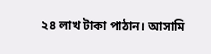২৪ লাখ টাকা পাঠান। আসামি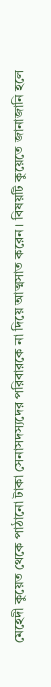মেহেদী কুয়েত থেকে পাঠানো টাকা সেনাসদস্যদের পরিবারকে না দিয়ে আত্মসাত করেন। বিষয়টি কুয়েতে জানাজানি হলে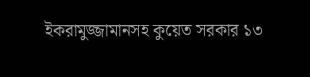ইকরামুজ্জামানসহ কুয়েত সরকার ১৩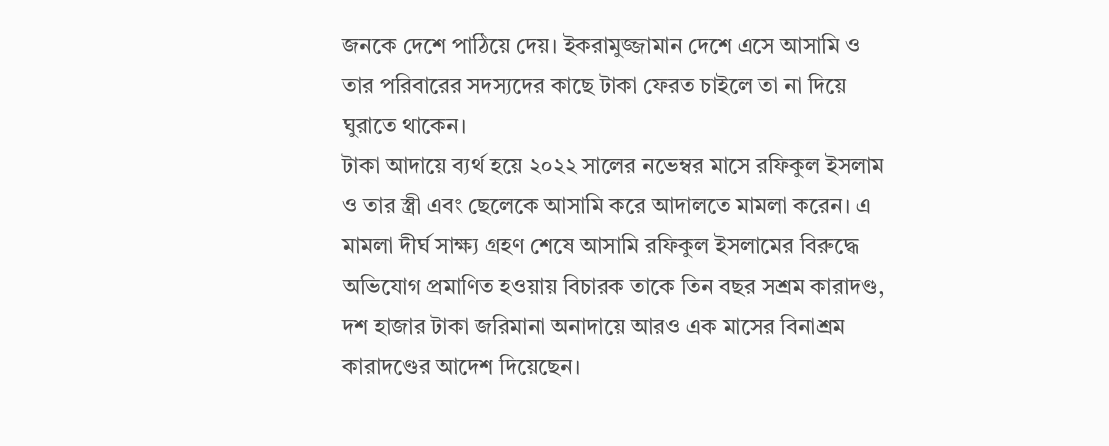জনকে দেশে পাঠিয়ে দেয়। ইকরামুজ্জামান দেশে এসে আসামি ও তার পরিবারের সদস্যদের কাছে টাকা ফেরত চাইলে তা না দিয়ে ঘুরাতে থাকেন।
টাকা আদায়ে ব্যর্থ হয়ে ২০২২ সালের নভেম্বর মাসে রফিকুল ইসলাম ও তার স্ত্রী এবং ছেলেকে আসামি করে আদালতে মামলা করেন। এ মামলা দীর্ঘ সাক্ষ্য গ্রহণ শেষে আসামি রফিকুল ইসলামের বিরুদ্ধে অভিযোগ প্রমাণিত হওয়ায় বিচারক তাকে তিন বছর সশ্রম কারাদণ্ড, দশ হাজার টাকা জরিমানা অনাদায়ে আরও এক মাসের বিনাশ্রম কারাদণ্ডের আদেশ দিয়েছেন।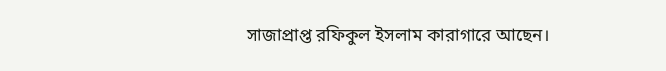সাজাপ্রাপ্ত রফিকুল ইসলাম কারাগারে আছেন।